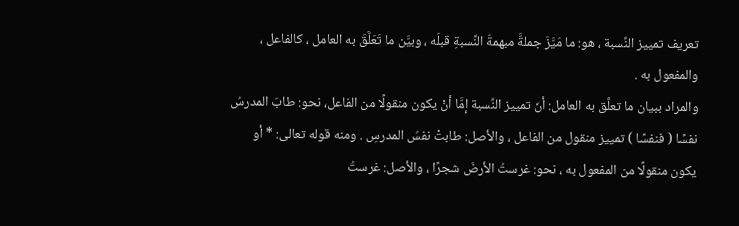تعريف تمييز النِّسبة ، هو: ما مَيَّزَ جملةَّ مبهمةَ النِّسبةِ قبلَه ، وبيَّن ما تَعَلَّقَ به العامل ، كالفاعل ، والمفعول به .
والمراد ببيان ما تعلَّق به العامل: أنّ تمييز النِّسبة إمَّا أنْ يكون منقولًا من الفاعل، نحو: طابَ المدرسُ نفسًا ( فنفسًا ) تمييز منقول من الفاعل ، والأصل: طابتْ نفسُ المدرسِ . ومنه قوله تعالى: * أو يكون منقولًا من المفعول به ، نحو: غرستُ الأرضَ شجرًا ، والأصل: غرستُ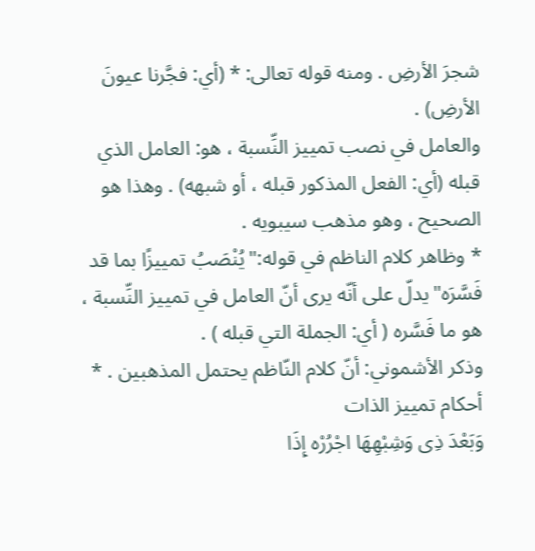شجرَ الأرضِ . ومنه قوله تعالى: * (أي: فجَّرنا عيونَ الأرضِ) .
والعامل في نصب تمييز النِّسبة ، هو: العامل الذي قبله (أي: الفعل المذكور قبله ، أو شبهه) . وهذا هو الصحيح ، وهو مذهب سيبويه .
* وظاهر كلام الناظم في قوله:"يُنْصَبُ تمييزًا بما قد فَسَّرَه"يدلّ على أنّه يرى أنّ العامل في تمييز النِّسبة ، هو ما فَسَّره ( أي: الجملة التي قبله ) .
وذكر الأشموني: أنّ كلام النّاظم يحتمل المذهبين . *
أحكام تمييز الذات
وَبَعْدَ ذِى وَشِبْهِهَا اجْرُرْه إِذَا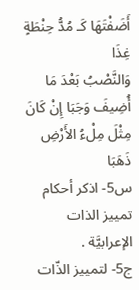أَضَفْتَهَا كَـ مُدُّ حِنْطَةٍ غِذَا
وَالنَّصْبُ بَعْدَ مَا أُضِيفَ وَجَبَا إِنْ كَانَ مِثْلَ مِلْءُ الأَرْضِ ذَهَبَا
س5- اذكر أحكام تمييز الذات الإعرابيَّة .
ج5- لتمييز الذّات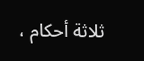ثلاثة أحكام ،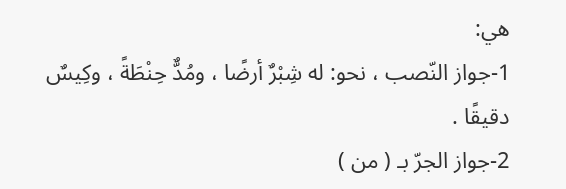هي:
1-جواز النّصب ، نحو: له شِبْرٌ أرضًا ، ومُدٌّ حِنْطَةً ، وكِيسٌ دقيقًا .
2-جواز الجرّ بـ ( من )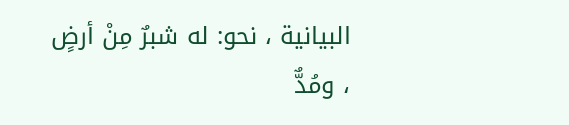البيانية ، نحو: له شبرٌ مِنْ أرضٍ ، ومُدٌّ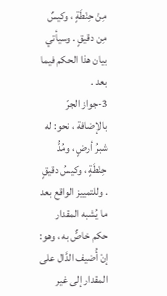مِنْ حِنْطَةٍ ، وكيسٌ مِن دقيقٍ . وسيأتي بيان هذا الحكم فيما بعد .
3-جواز الجرّ بالإضافة ، نحو: له شبرُ أرضٍ ، ومُدُّ حِنْطَةٍ ، وكيسُ دقيقٍ . وللتمييز الواقع بعد ما يُشبه المقدار حكم خاصٌّ به ، وهو: إنْ أُضيف الدَّال على المقدار إلى غير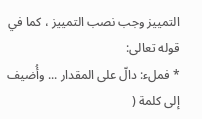التمييز وجب نصب التمييز ، كما في قوله تعالى:
* فملء: دالّ على المقدار ... وأُضيف إلى كلمة (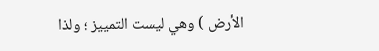الأرض ) وهي ليست التمييز ؛ ولذا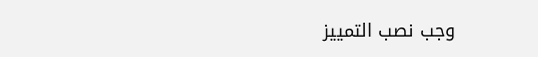وجب نصب التمييز